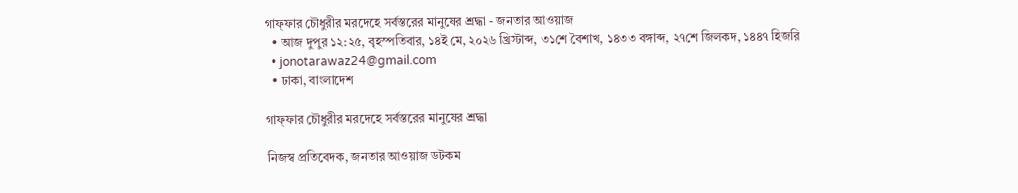গাফ্‌ফার চৌধুরীর মরদেহে সর্বস্তরের মানুষের শ্রদ্ধা - জনতার আওয়াজ
  • আজ দুপুর ১২:২৫, বৃহস্পতিবার, ১৪ই মে, ২০২৬ খ্রিস্টাব্দ, ৩১শে বৈশাখ, ১৪৩৩ বঙ্গাব্দ, ২৭শে জিলকদ, ১৪৪৭ হিজরি
  • jonotarawaz24@gmail.com
  • ঢাকা, বাংলাদেশ

গাফ্‌ফার চৌধুরীর মরদেহে সর্বস্তরের মানুষের শ্রদ্ধা

নিজস্ব প্রতিবেদক, জনতার আওয়াজ ডটকম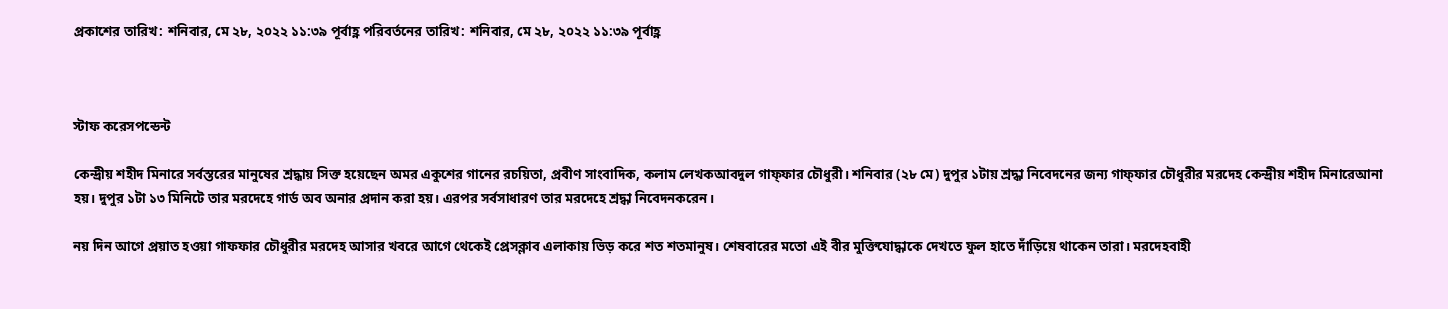প্রকাশের তারিখ: শনিবার, মে ২৮, ২০২২ ১১:৩৯ পূর্বাহ্ণ পরিবর্তনের তারিখ: শনিবার, মে ২৮, ২০২২ ১১:৩৯ পূর্বাহ্ণ



স্টাফ করেসপন্ডেন্ট

কেন্দ্রীয় শহীদ মিনারে সর্বস্তরের মানুষের শ্রদ্ধায় সিক্ত হয়েছেন অমর একুশের গানের রচয়িতা, প্রবীণ সাংবাদিক, কলাম লেখকআবদুল গাফ্‌ফার চৌধুরী। শনিবার (২৮ মে) দুপুর ১টায় শ্রদ্ধা নিবেদনের জন্য গাফ্‌ফার চৌধুরীর মরদেহ কেন্দ্রীয় শহীদ মিনারেআনা হয়। দুপুর ১টা ১৩ মিনিটে তার মরদেহে গার্ড অব অনার প্রদান করা হয়। এরপর সর্বসাধারণ তার মরদেহে শ্রদ্ধা নিবেদনকরেন।

নয় দিন আগে প্রয়াত হওয়া গাফফার চৌধুরীর মরদেহ আসার খবরে আগে থেকেই প্রেসক্লাব এলাকায় ভিড় করে শত শতমানুষ। শেষবারের মতো এই বীর মুক্তিযোদ্ধাকে দেখতে ফুল হাতে দাঁড়িয়ে থাকেন তারা। মরদেহবাহী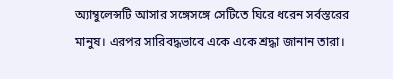অ্যাম্বুলেন্সটি আসার সঙ্গেসঙ্গে সেটিতে ঘিরে ধরেন সর্বস্তরের মানুষ। এরপর সারিবদ্ধভাবে একে একে শ্রদ্ধা জানান তারা।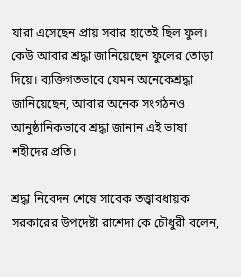যারা এসেছেন প্রায় সবার হাতেই ছিল ফুল। কেউ আবার শ্রদ্ধা জানিয়েছেন ফুলের তোড়া দিয়ে। ব্যক্তিগতভাবে যেমন অনেকেশ্রদ্ধা জানিয়েছেন, আবার অনেক সংগঠনও আনুষ্ঠানিকভাবে শ্রদ্ধা জানান এই ভাষা শহীদের প্রতি।

শ্রদ্ধা নিবেদন শেষে সাবেক তত্ত্বাবধায়ক সরকারের উপদেষ্টা রাশেদা কে চৌধুরী বলেন,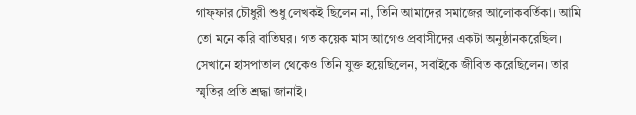গাফ্‌ফার চৌধুরী শুধু লেখকই ছিলেন না, তিনি আমাদের সমাজের আলোকবর্তিকা। আমি তো মনে করি বাতিঘর। গত কয়েক মাস আগেও প্রবাসীদের একটা অনুষ্ঠানকরেছিল। সেখানে হাসপাতাল থেকেও তিনি যুক্ত হয়েছিলেন, সবাইকে জীবিত করেছিলেন। তার স্মৃতির প্রতি শ্রদ্ধা জানাই।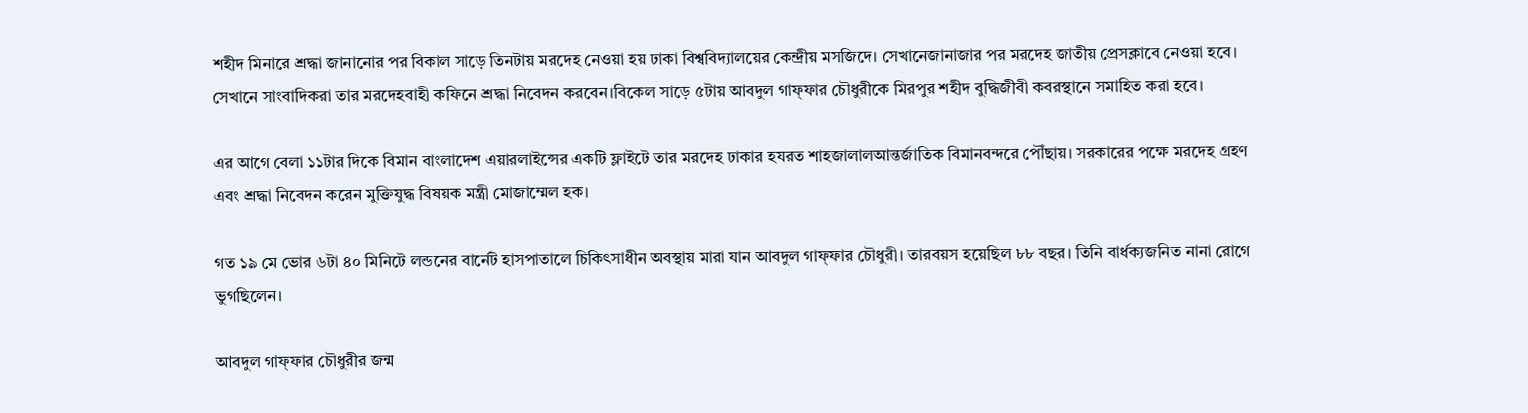শহীদ মিনারে শ্রদ্ধা জানানোর পর বিকাল সাড়ে তিনটায় মরদেহ নেওয়া হয় ঢাকা বিশ্ববিদ্যালয়ের কেন্দ্রীয় মসজিদে। সেখানেজানাজার পর মরদেহ জাতীয় প্রেসক্লাবে নেওয়া হবে। সেখানে সাংবাদিকরা তার মরদেহবাহী কফিনে শ্রদ্ধা নিবেদন করবেন।বিকেল সাড়ে ৫টায় আবদুল গাফ্ফার চৌধুরীকে মিরপুর শহীদ বুদ্ধিজীবী কবরস্থানে সমাহিত করা হবে।

এর আগে বেলা ১১টার দিকে বিমান বাংলাদেশ এয়ারলাইন্সের একটি ফ্লাইটে তার মরদেহ ঢাকার হযরত শাহজালালআন্তর্জাতিক বিমানবন্দরে পৌঁছায়। সরকারের পক্ষে মরদেহ গ্রহণ এবং শ্রদ্ধা নিবেদন করেন মুক্তিযুদ্ধ বিষয়ক মন্ত্রী মোজাম্মেল হক।

গত ১৯ মে ভোর ৬টা ৪০ মিনিটে লন্ডনের বার্নেট হাসপাতালে চিকিৎসাধীন অবস্থায় মারা যান আবদুল গাফ্‌ফার চৌধুরী। তারবয়স হয়েছিল ৮৮ বছর। তিনি বার্ধক্যজনিত নানা রোগে ভুগছিলেন।

আবদুল গাফ্‌ফার চৌধুরীর জন্ম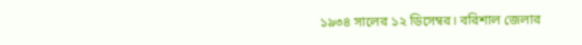১৯৩৪ সালের ১২ ডিসেম্বর। বরিশাল জেলার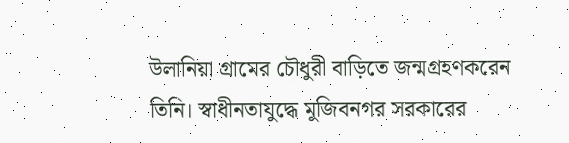উলানিয়া গ্রামের চৌধুরী বাড়িতে জন্মগ্রহণকরেন তিনি। স্বাধীনতাযুদ্ধে মুজিবনগর সরকারের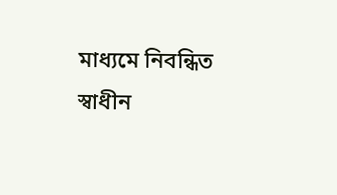মাধ্যমে নিবন্ধিত স্বাধীন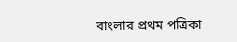বাংলার প্রথম পত্রিকা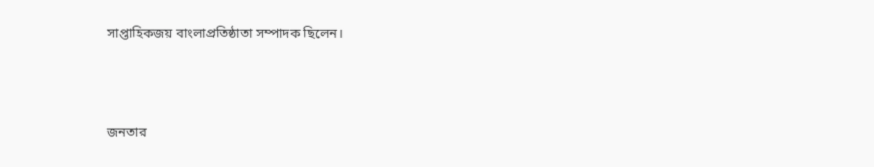সাপ্তাহিকজয় বাংলাপ্রতিষ্ঠাতা সম্পাদক ছিলেন।



জনতার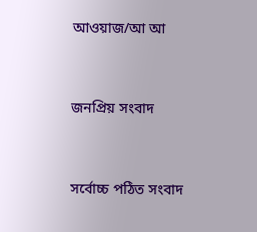আওয়াজ/আ আ



জনপ্রিয় সংবাদ



সর্বোচ্চ পঠিত সংবাদ